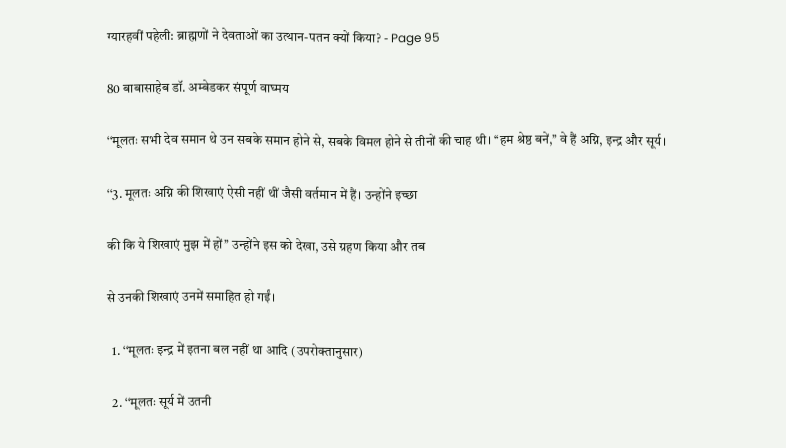ग्यारहवीं पहेली: ब्राह्मणों ने देवताओं का उत्थान-पतन क्यों किया? - Page 95

80 बाबासाहेब डॉ. अम्बेडकर संपूर्ण वाघ्मय

‘‘मूलतः सभी देव समान थे उन सबके समान होने से, सबके विमल होने से तीनों की चाह थी। ‘‘हम श्रेष्ठ बनें,’’ वे हैं अग्नि, इन्द्र और सूर्य।

‘‘3. मूलतः अग्नि की शिखाएं ऐसी नहीं थीं जैसी वर्तमान में हैं। उन्होंने इच्छा

की कि ये शिखाएं मुझ में हों’’ उन्होंने इस को देखा, उसे ग्रहण किया और तब

से उनकी शिखाएं उनमें समाहित हो गईं।

  1. ‘‘मूलतः इन्द्र में इतना बल नहीं था आदि (उपरोक्तानुसार)

  2. ‘‘मूलतः सूर्य में उतनी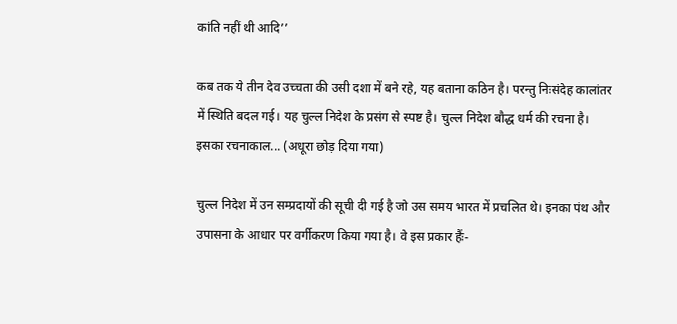कांति नहीं थी आदि’’

कब तक ये तीन देव उच्चता की उसी दशा में बने रहे, यह बताना कठिन है। परन्तु निःसंदेह कालांतर में स्थिति बदल गई। यह चुल्ल निदेश के प्रसंग से स्पष्ट है। चुल्ल निदेश बौद्ध धर्म की रचना है। इसका रचनाकाल... (अधूरा छोड़ दिया गया)

चुल्ल निदेश में उन सम्प्रदायों की सूची दी गई है जो उस समय भारत में प्रचलित थे। इनका पंथ और उपासना के आधार पर वर्गीकरण किया गया है। वे इस प्रकार हैंः-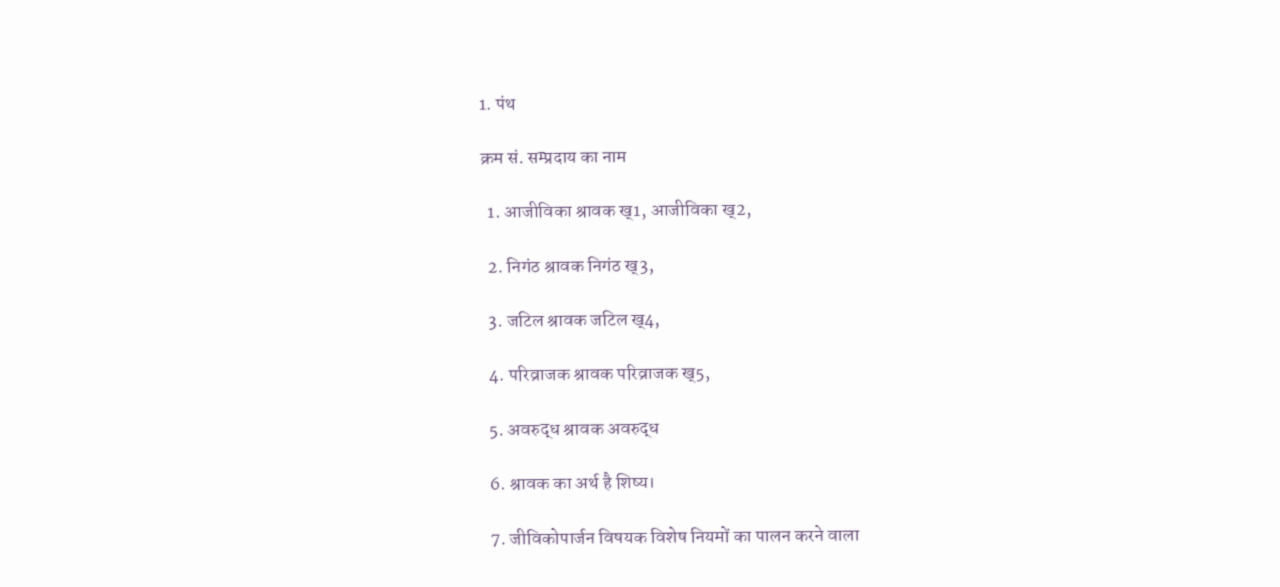1. पंथ

क्रम सं. सम्प्रदाय का नाम

  1. आजीविका श्रावक ख्1, आजीविका ख्2,

  2. निगंठ श्रावक निगंठ ख्3,

  3. जटिल श्रावक जटिल ख्4,

  4. परिव्राजक श्रावक परिव्राजक ख्5,

  5. अवरुद्ध श्रावक अवरुद्ध

  6. श्रावक का अर्थ है शिष्य।

  7. जीविकोपार्जन विषयक विशेष नियमों का पालन करने वाला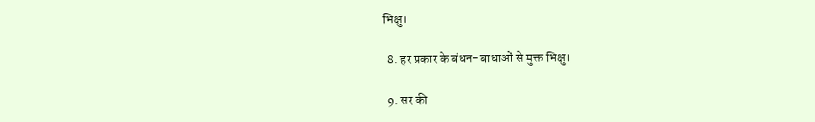भिक्षु।

  8. हर प्रकार के बंधन-बाधाओं से मुक्त भिक्षु।

  9. सर की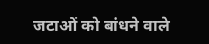जटाओं को बांधने वाले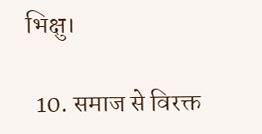भिक्षु।

  10. समाज से विरक्त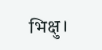भिक्षु।